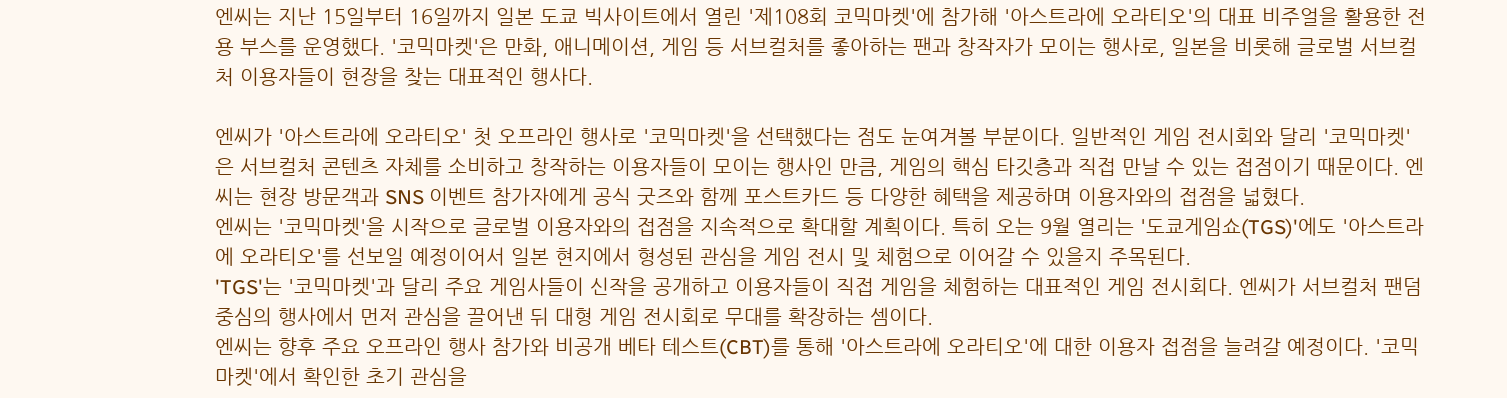엔씨는 지난 15일부터 16일까지 일본 도쿄 빅사이트에서 열린 '제108회 코믹마켓'에 참가해 '아스트라에 오라티오'의 대표 비주얼을 활용한 전용 부스를 운영했다. '코믹마켓'은 만화, 애니메이션, 게임 등 서브컬처를 좋아하는 팬과 창작자가 모이는 행사로, 일본을 비롯해 글로벌 서브컬처 이용자들이 현장을 찾는 대표적인 행사다.

엔씨가 '아스트라에 오라티오' 첫 오프라인 행사로 '코믹마켓'을 선택했다는 점도 눈여겨볼 부분이다. 일반적인 게임 전시회와 달리 '코믹마켓'은 서브컬처 콘텐츠 자체를 소비하고 창작하는 이용자들이 모이는 행사인 만큼, 게임의 핵심 타깃층과 직접 만날 수 있는 접점이기 때문이다. 엔씨는 현장 방문객과 SNS 이벤트 참가자에게 공식 굿즈와 함께 포스트카드 등 다양한 혜택을 제공하며 이용자와의 접점을 넓혔다.
엔씨는 '코믹마켓'을 시작으로 글로벌 이용자와의 접점을 지속적으로 확대할 계획이다. 특히 오는 9월 열리는 '도쿄게임쇼(TGS)'에도 '아스트라에 오라티오'를 선보일 예정이어서 일본 현지에서 형성된 관심을 게임 전시 및 체험으로 이어갈 수 있을지 주목된다.
'TGS'는 '코믹마켓'과 달리 주요 게임사들이 신작을 공개하고 이용자들이 직접 게임을 체험하는 대표적인 게임 전시회다. 엔씨가 서브컬처 팬덤 중심의 행사에서 먼저 관심을 끌어낸 뒤 대형 게임 전시회로 무대를 확장하는 셈이다.
엔씨는 향후 주요 오프라인 행사 참가와 비공개 베타 테스트(CBT)를 통해 '아스트라에 오라티오'에 대한 이용자 접점을 늘려갈 예정이다. '코믹마켓'에서 확인한 초기 관심을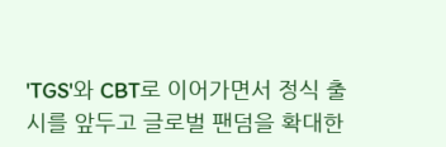'TGS'와 CBT로 이어가면서 정식 출시를 앞두고 글로벌 팬덤을 확대한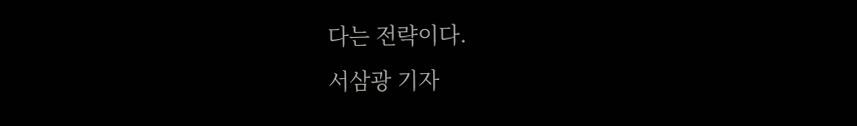다는 전략이다.
서삼광 기자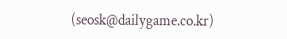(seosk@dailygame.co.kr)